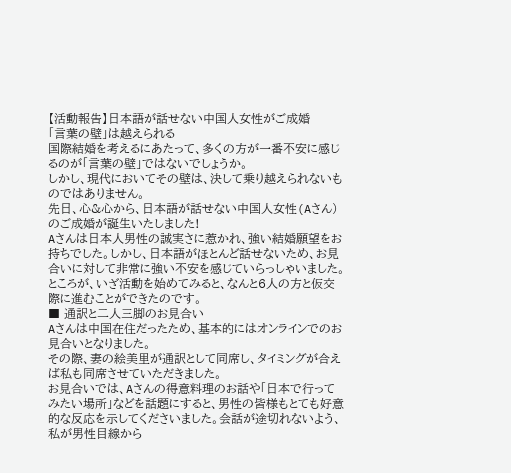【活動報告】日本語が話せない中国人女性がご成婚
「言葉の壁」は越えられる
国際結婚を考えるにあたって、多くの方が一番不安に感じるのが「言葉の壁」ではないでしょうか。
しかし、現代においてその壁は、決して乗り越えられないものではありません。
先日、心&心から、日本語が話せない中国人女性(Aさん)のご成婚が誕生いたしました!
Aさんは日本人男性の誠実さに惹かれ、強い結婚願望をお持ちでした。しかし、日本語がほとんど話せないため、お見合いに対して非常に強い不安を感じていらっしゃいました。
ところが、いざ活動を始めてみると、なんと6人の方と仮交際に進むことができたのです。
■ 通訳と二人三脚のお見合い
Aさんは中国在住だったため、基本的にはオンラインでのお見合いとなりました。
その際、妻の絵美里が通訳として同席し、タイミングが合えば私も同席させていただきました。
お見合いでは、Aさんの得意料理のお話や「日本で行ってみたい場所」などを話題にすると、男性の皆様もとても好意的な反応を示してくださいました。会話が途切れないよう、私が男性目線から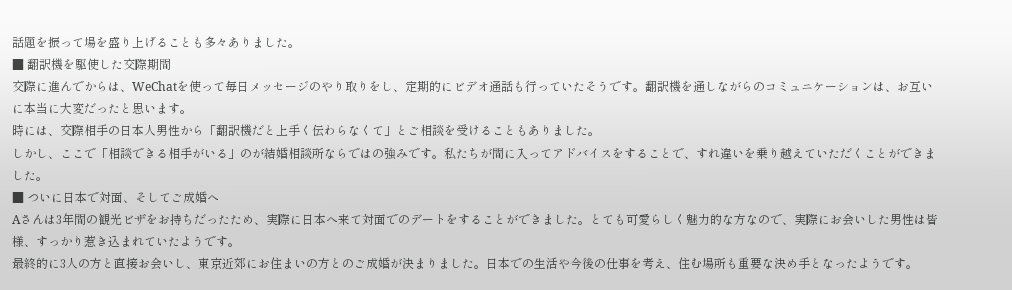話題を振って場を盛り上げることも多々ありました。
■ 翻訳機を駆使した交際期間
交際に進んでからは、WeChatを使って毎日メッセージのやり取りをし、定期的にビデオ通話も行っていたそうです。翻訳機を通しながらのコミュニケーションは、お互いに本当に大変だったと思います。
時には、交際相手の日本人男性から「翻訳機だと上手く伝わらなくて」とご相談を受けることもありました。
しかし、ここで「相談できる相手がいる」のが結婚相談所ならではの強みです。私たちが間に入ってアドバイスをすることで、すれ違いを乗り越えていただくことができました。
■ ついに日本で対面、そしてご成婚へ
Aさんは3年間の観光ビザをお持ちだったため、実際に日本へ来て対面でのデートをすることができました。とても可愛らしく魅力的な方なので、実際にお会いした男性は皆様、すっかり惹き込まれていたようです。
最終的に3人の方と直接お会いし、東京近郊にお住まいの方とのご成婚が決まりました。日本での生活や今後の仕事を考え、住む場所も重要な決め手となったようです。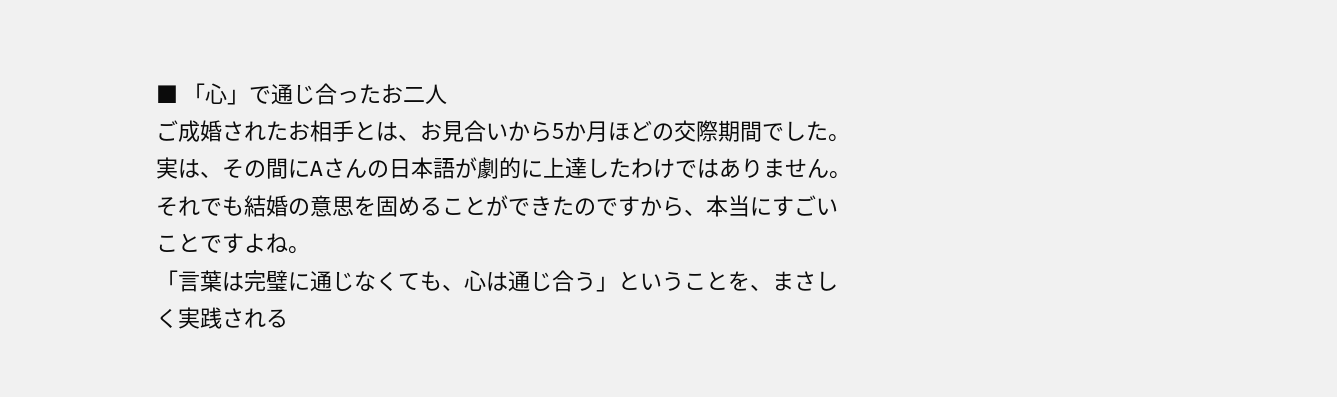■ 「心」で通じ合ったお二人
ご成婚されたお相手とは、お見合いから5か月ほどの交際期間でした。
実は、その間にAさんの日本語が劇的に上達したわけではありません。それでも結婚の意思を固めることができたのですから、本当にすごいことですよね。
「言葉は完璧に通じなくても、心は通じ合う」ということを、まさしく実践される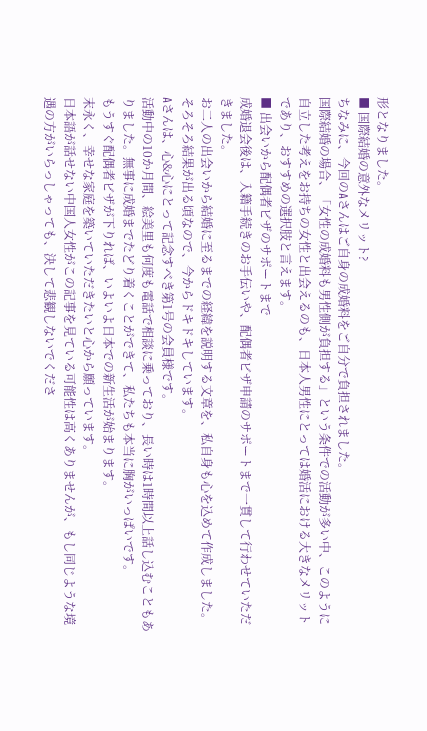形となりました。
■ 国際結婚の意外なメリット?
ちなみに、今回のAさんはご自身の成婚料をご自分で負担されました。
国際結婚の場合、「女性の成婚料も男性側が負担する」という条件での活動が多い中、このように自立した考えをお持ちの女性と出会えるのも、日本人男性にとっては婚活における大きなメリットであり、おすすめの選択肢と言えます。
■ 出会いから配偶者ビザのサポートまで
成婚退会後は、入籍手続きのお手伝いや、配偶者ビザ申請のサポートまで一貫して行わせていただきました。
お二人の出会いから結婚に至るまでの経緯を説明する文章を、私自身も心を込めて作成しました。そろそろ結果が出る頃なので、今からドキドキしています。
Aさんは、心&心にとって記念すべき第1号の会員様です。
活動中の10か月間、絵美里も何度も電話で相談に乗っており、長い時は1時間以上話し込むこともありました。無事に成婚までたどり着くことができて、私たちも本当に胸がいっぱいです。
もうすぐ配偶者ビザが下りれば、いよいよ日本での新生活が始まります。
末永く、幸せな家庭を築いていただきたいと心から願っています。
日本語が話せない中国人女性がこの記事を見ている可能性は高くありませんが、もし同じような境遇の方がいらっしゃっても、決して悲観しないでくださ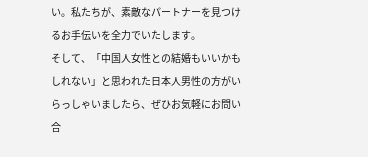い。私たちが、素敵なパートナーを見つけるお手伝いを全力でいたします。
そして、「中国人女性との結婚もいいかもしれない」と思われた日本人男性の方がいらっしゃいましたら、ぜひお気軽にお問い合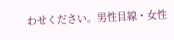わせください。男性目線・女性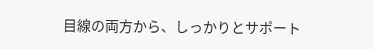目線の両方から、しっかりとサポート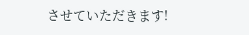させていただきます!